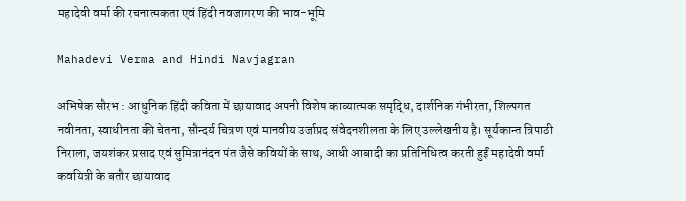महादेवी वर्मा की रचनात्मकता एवं हिंदी नवजागरण की भाव-भूमि

Mahadevi Verma and Hindi Navjagran

अभिषेक सौरभ : आधुनिक हिंदी कविता में छायावाद अपनी विशेष काव्यात्मक समृद्धि, दार्शनिक गंभीरता, शिल्पगत नवीनता, स्वाधीनता की चेतना, सौन्दर्य चित्रण एवं मानवीय उर्जाप्रद संवेदनशीलता के लिए उल्लेखनीय है। सूर्यकान्त त्रिपाठी निराला, जयशंकर प्रसाद एवं सुमित्रानंदन पंत जैसे कवियों के साथ, आधी आबादी का प्रतिनिधित्व करती हुईं महादेवी वर्मा कवयित्री के बतौर छायावाद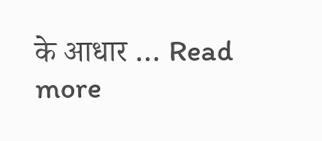के आधार … Read more